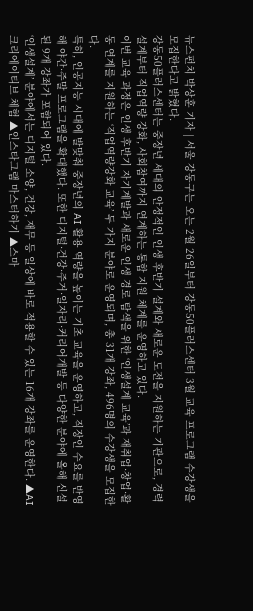뉴스펀치 박상훈 기자 | 서울 강동구는 오는 2월 26일부터 강동50플러스센터 3월 교육 프로그램 수강생을 모집한다고 밝혔다.
강동50플러스센터는 중장년 세대의 안정적인 인생 후반기 설계와 새로운 도전을 지원하는 기관으로, 경력 설계부터 직업역량 강화, 사회참여까지 연계하는 통합 지원 체계를 운영하고 있다.
이번 교육 과정은 인생 후반기 자기계발과 새로운 인생 경로 탐색을 위한 ‘인생설계 교육’과 재취업·창업·활동 연계를 지원하는 ‘직업역량강화 교육’ 두 가지 분야로 운영되며, 총 31개 강좌, 496명의 수강생을 모집한다.
특히, 인공지능 시대에 발맞춰 중장년의 AI 활용 역량을 높이는 기초 교육을 운영하고, 직장인 수요를 반영해 야간·주말 프로그램을 확대했다. 또한 디지털·건강·주거·일자리·커리어개발 등 다양한 분야에 올해 신설된 9개 강좌가 포함되어 있다.
‘인생설계’ 분야에서는 디지털 소양, 건강, 재무 등 일상에 바로 적용할 수 있는 16개 강좌를 운영한다. ▲AI 크리에이티브 체험 ▲인스타그램 마스터하기 ▲스마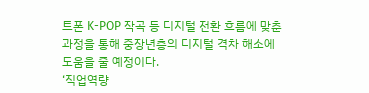트폰 K-POP 작곡 등 디지털 전환 흐름에 맞춘 과정을 통해 중장년층의 디지털 격차 해소에 도움을 줄 예정이다.
‘직업역량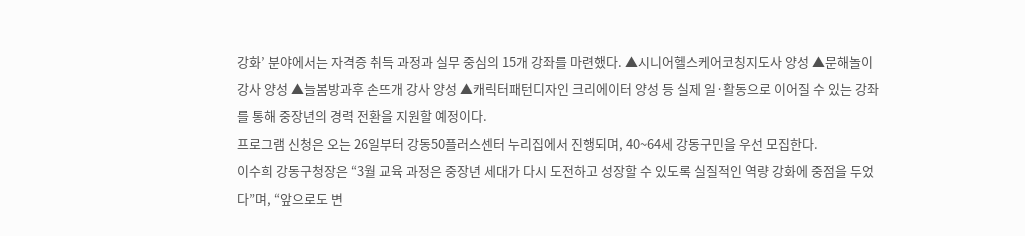강화’ 분야에서는 자격증 취득 과정과 실무 중심의 15개 강좌를 마련했다. ▲시니어헬스케어코칭지도사 양성 ▲문해놀이 강사 양성 ▲늘봄방과후 손뜨개 강사 양성 ▲캐릭터패턴디자인 크리에이터 양성 등 실제 일·활동으로 이어질 수 있는 강좌를 통해 중장년의 경력 전환을 지원할 예정이다.
프로그램 신청은 오는 26일부터 강동50플러스센터 누리집에서 진행되며, 40~64세 강동구민을 우선 모집한다.
이수희 강동구청장은 “3월 교육 과정은 중장년 세대가 다시 도전하고 성장할 수 있도록 실질적인 역량 강화에 중점을 두었다”며, “앞으로도 변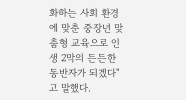화하는 사회 환경에 맞춘 중장년 맞춤형 교육으로 인생 2막의 든든한 동반자가 되겠다"고 말했다.